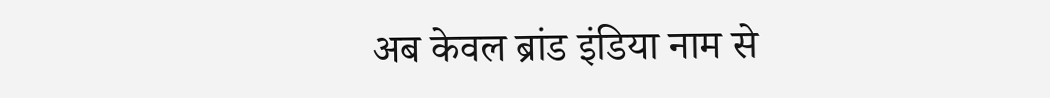अब केवल ब्रांड इंडिया नाम से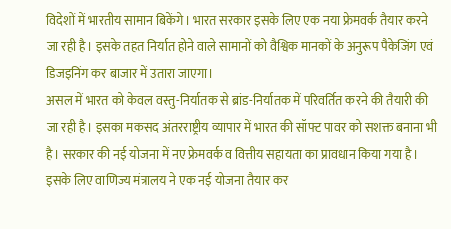विदेशों में भारतीय सामान बिकेंगे। भारत सरकार इसके लिए एक नया फ्रेमवर्क तैयार करने जा रही है। इसके तहत निर्यात होने वाले सामानों को वैश्विक मानकों के अनुरूप पैकेजिंग एवं डिजइनिंग कर बाजार में उतारा जाएगा।
असल में भारत को केवल वस्तु-निर्यातक से ब्रांड-निर्यातक में परिवर्तित करने की तैयारी की जा रही है। इसका मकसद अंतरराष्ट्रीय व्यापार में भारत की सॉफ्ट पावर को सशक्त बनाना भी है। सरकार की नई योजना में नए फ्रेमवर्क व वित्तीय सहायता का प्रावधान किया गया है। इसके लिए वाणिज्य मंत्रालय ने एक नई योजना तैयार कर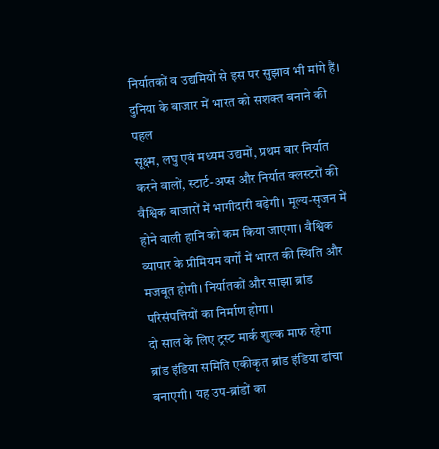निर्यातकों व उद्यमियों से इस पर सुझाव भी मांगे हैं।
दुनिया के बाजार में भारत को सशक्त बनाने की पहल
सूक्ष्म, लघु एवं मध्यम उद्यमों, प्रथम बार निर्यात करने वालों, स्टार्ट-अप्स और निर्यात क्लस्टरों की वैश्विक बाजारों में भागीदारी बढ़ेगी। मूल्य-सृजन में होने वाली हानि को कम किया जाएगा। वैश्विक व्यापार के प्रीमियम वर्गों में भारत की स्थिति और मजबूत होगी। निर्यातकों और साझा ब्रांड परिसंपत्तियों का निर्माण होगा।
दो साल के लिए ट्रस्ट मार्क शुल्क माफ रहेगा
ब्रांड इंडिया समिति एकीकृत ब्रांड इंडिया ढांचा बनाएगी। यह उप-ब्रांडों का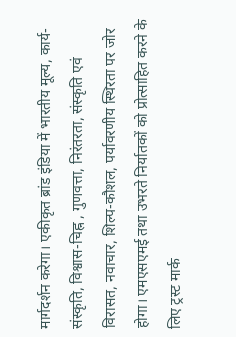मार्गदर्शन करेगा। एकीकृत ब्रांड इंडिया में भारतीय मूल्य, कार्य-संस्कृति, विश्वास-चिह्न , गुणवत्ता, निरंतरता, संस्कृति एवं विरासत, नवाचार, शिल्प-कौशल, पर्यावरणीय स्थिरता पर जोर होगा। एमएसएमई तथा उभरते निर्यातकों को प्रोत्साहित करने के लिए ट्रस्ट मार्क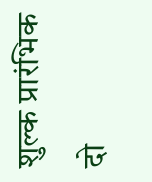शुल्क प्रारंभिक दो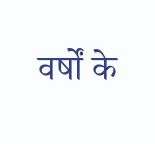वर्षों के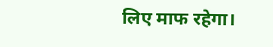लिए माफ रहेगा।